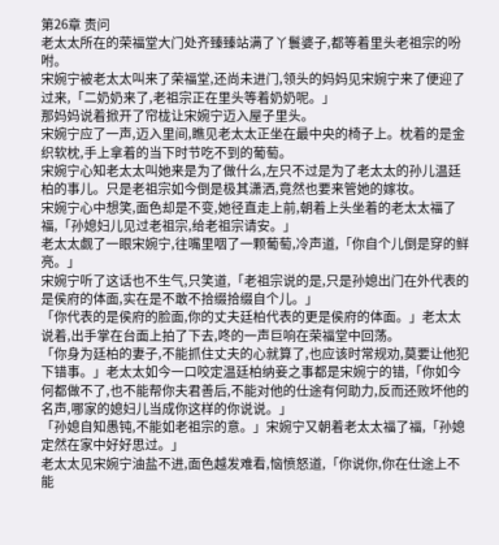第26章 责问
老太太所在的荣福堂大门处齐臻臻站满了丫鬟婆子,都等着里头老祖宗的吩咐。
宋婉宁被老太太叫来了荣福堂,还尚未进门,领头的妈妈见宋婉宁来了便迎了过来,「二奶奶来了,老祖宗正在里头等着奶奶呢。」
那妈妈说着掀开了帘栊让宋婉宁迈入屋子里头。
宋婉宁应了一声,迈入里间,瞧见老太太正坐在最中央的椅子上。枕着的是金织软枕,手上拿着的当下时节吃不到的葡萄。
宋婉宁心知老太太叫她来是为了做什么,左只不过是为了老太太的孙儿温廷柏的事儿。只是老祖宗如今倒是极其潇洒,竟然也要来管她的嫁妆。
宋婉宁心中想笑,面色却是不变,她径直走上前,朝着上头坐着的老太太福了福,「孙媳妇儿见过老祖宗,给老祖宗请安。」
老太太觑了一眼宋婉宁,往嘴里咽了一颗葡萄,冷声道,「你自个儿倒是穿的鲜亮。」
宋婉宁听了这话也不生气,只笑道,「老祖宗说的是,只是孙媳出门在外代表的是侯府的体面,实在是不敢不拾缀拾缀自个儿。」
「你代表的是侯府的脸面,你的丈夫廷柏代表的更是侯府的体面。」老太太说着,出手掌在台面上拍了下去,咚的一声巨响在荣福堂中回荡。
「你身为廷柏的妻子,不能抓住丈夫的心就算了,也应该时常规劝,莫要让他犯下错事。」老太太如今一口咬定温廷柏纳妾之事都是宋婉宁的错,「你如今何都做不了,也不能帮你夫君善后,不能对他的仕途有何助力,反而还败坏他的名声,哪家的媳妇儿当成你这样的你说说。」
「孙媳自知愚钝,不能如老祖宗的意。」宋婉宁又朝着老太太福了福,「孙媳定然在家中好好思过。」
老太太见宋婉宁油盐不进,面色越发难看,恼愤怒道,「你说你,你在仕途上不能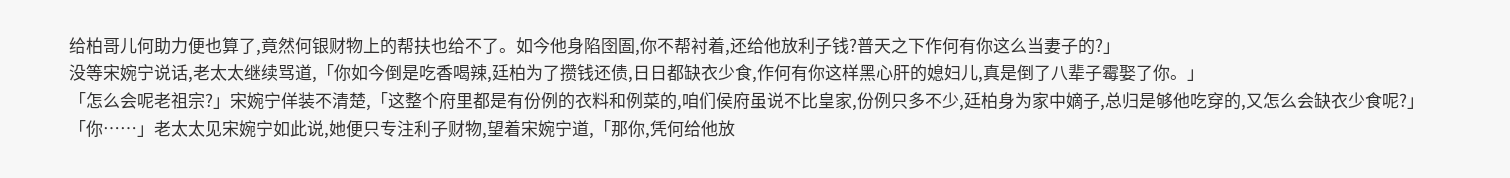给柏哥儿何助力便也算了,竟然何银财物上的帮扶也给不了。如今他身陷囹圄,你不帮衬着,还给他放利子钱?普天之下作何有你这么当妻子的?」
没等宋婉宁说话,老太太继续骂道,「你如今倒是吃香喝辣,廷柏为了攒钱还债,日日都缺衣少食,作何有你这样黑心肝的媳妇儿,真是倒了八辈子霉娶了你。」
「怎么会呢老祖宗?」宋婉宁佯装不清楚,「这整个府里都是有份例的衣料和例菜的,咱们侯府虽说不比皇家,份例只多不少,廷柏身为家中嫡子,总归是够他吃穿的,又怎么会缺衣少食呢?」
「你……」老太太见宋婉宁如此说,她便只专注利子财物,望着宋婉宁道,「那你,凭何给他放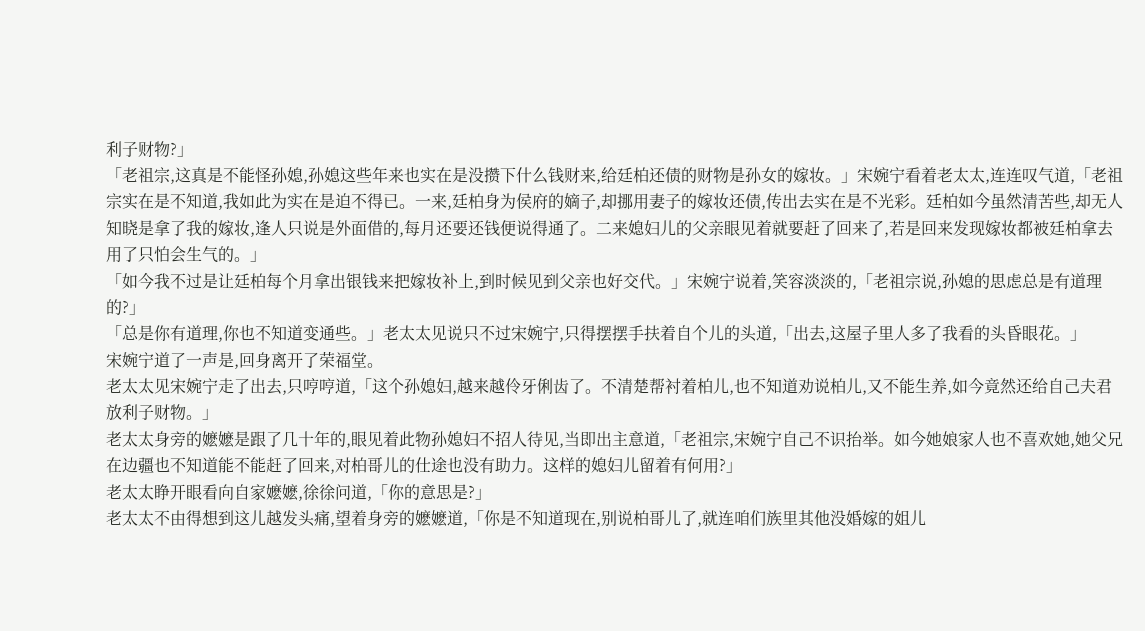利子财物?」
「老祖宗,这真是不能怪孙媳,孙媳这些年来也实在是没攒下什么钱财来,给廷柏还债的财物是孙女的嫁妆。」宋婉宁看着老太太,连连叹气道,「老祖宗实在是不知道,我如此为实在是迫不得已。一来,廷柏身为侯府的嫡子,却挪用妻子的嫁妆还债,传出去实在是不光彩。廷柏如今虽然清苦些,却无人知晓是拿了我的嫁妆,逢人只说是外面借的,每月还要还钱便说得通了。二来媳妇儿的父亲眼见着就要赶了回来了,若是回来发现嫁妆都被廷柏拿去用了只怕会生气的。」
「如今我不过是让廷柏每个月拿出银钱来把嫁妆补上,到时候见到父亲也好交代。」宋婉宁说着,笑容淡淡的,「老祖宗说,孙媳的思虑总是有道理的?」
「总是你有道理,你也不知道变通些。」老太太见说只不过宋婉宁,只得摆摆手扶着自个儿的头道,「出去,这屋子里人多了我看的头昏眼花。」
宋婉宁道了一声是,回身离开了荣福堂。
老太太见宋婉宁走了出去,只哼哼道,「这个孙媳妇,越来越伶牙俐齿了。不清楚帮衬着柏儿,也不知道劝说柏儿,又不能生养,如今竟然还给自己夫君放利子财物。」
老太太身旁的嬷嬷是跟了几十年的,眼见着此物孙媳妇不招人待见,当即出主意道,「老祖宗,宋婉宁自己不识抬举。如今她娘家人也不喜欢她,她父兄在边疆也不知道能不能赶了回来,对柏哥儿的仕途也没有助力。这样的媳妇儿留着有何用?」
老太太睁开眼看向自家嬷嬷,徐徐问道,「你的意思是?」
老太太不由得想到这儿越发头痛,望着身旁的嬷嬷道,「你是不知道现在,别说柏哥儿了,就连咱们族里其他没婚嫁的姐儿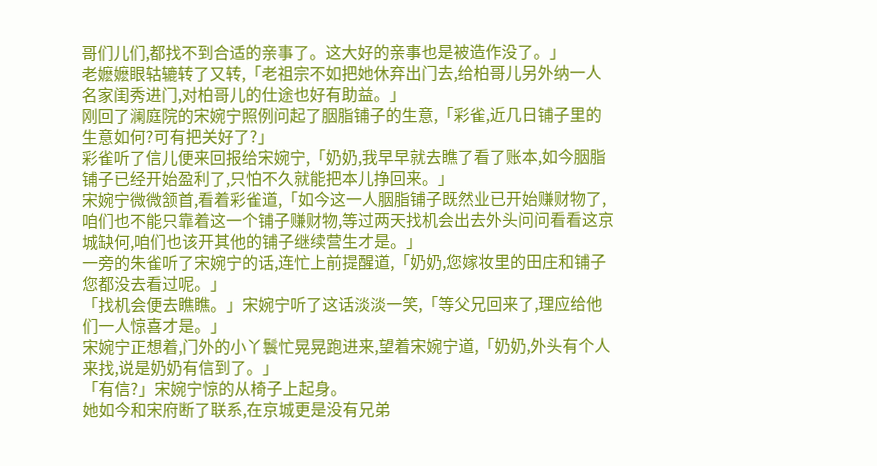哥们儿们,都找不到合适的亲事了。这大好的亲事也是被造作没了。」
老嬷嬷眼轱辘转了又转,「老祖宗不如把她休弃出门去,给柏哥儿另外纳一人名家闺秀进门,对柏哥儿的仕途也好有助益。」
刚回了澜庭院的宋婉宁照例问起了胭脂铺子的生意,「彩雀,近几日铺子里的生意如何?可有把关好了?」
彩雀听了信儿便来回报给宋婉宁,「奶奶,我早早就去瞧了看了账本,如今胭脂铺子已经开始盈利了,只怕不久就能把本儿挣回来。」
宋婉宁微微颔首,看着彩雀道,「如今这一人胭脂铺子既然业已开始赚财物了,咱们也不能只靠着这一个铺子赚财物,等过两天找机会出去外头问问看看这京城缺何,咱们也该开其他的铺子继续营生才是。」
一旁的朱雀听了宋婉宁的话,连忙上前提醒道,「奶奶,您嫁妆里的田庄和铺子您都没去看过呢。」
「找机会便去瞧瞧。」宋婉宁听了这话淡淡一笑,「等父兄回来了,理应给他们一人惊喜才是。」
宋婉宁正想着,门外的小丫鬟忙晃晃跑进来,望着宋婉宁道,「奶奶,外头有个人来找,说是奶奶有信到了。」
「有信?」宋婉宁惊的从椅子上起身。
她如今和宋府断了联系,在京城更是没有兄弟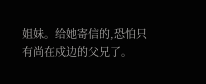姐妹。给她寄信的,恐怕只有尚在戍边的父兄了。